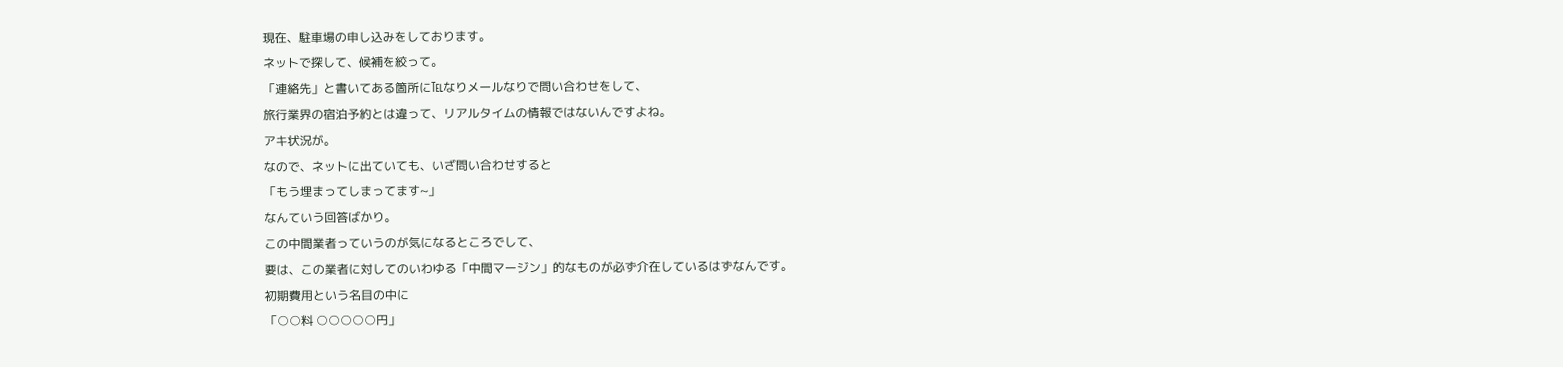現在、駐車場の申し込みをしております。
ネットで探して、候補を絞って。
「連絡先」と書いてある箇所に℡なりメールなりで問い合わせをして、
旅行業界の宿泊予約とは違って、リアルタイムの情報ではないんですよね。
アキ状況が。
なので、ネットに出ていても、いざ問い合わせすると
「もう埋まってしまってます~」
なんていう回答ばかり。
この中間業者っていうのが気になるところでして、
要は、この業者に対してのいわゆる「中間マージン」的なものが必ず介在しているはずなんです。
初期費用という名目の中に
「○○料 ○○○○○円」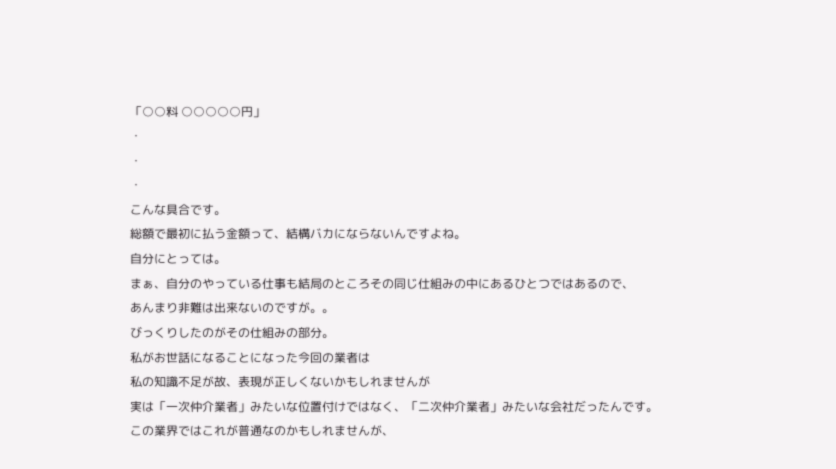「○○料 ○○○○○円」
・
・
・
こんな具合です。
総額で最初に払う金額って、結構バカにならないんですよね。
自分にとっては。
まぁ、自分のやっている仕事も結局のところその同じ仕組みの中にあるひとつではあるので、
あんまり非難は出来ないのですが。。
びっくりしたのがその仕組みの部分。
私がお世話になることになった今回の業者は
私の知識不足が故、表現が正しくないかもしれませんが
実は「一次仲介業者」みたいな位置付けではなく、「二次仲介業者」みたいな会社だったんです。
この業界ではこれが普通なのかもしれませんが、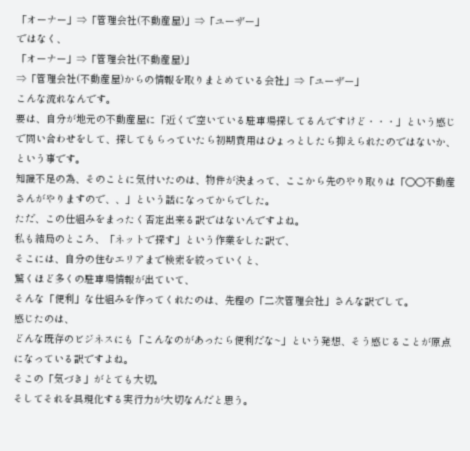「オーナー」⇒「管理会社(不動産屋)」⇒「ユーザー」
ではなく、
「オーナー」⇒「管理会社(不動産屋)」
⇒「管理会社(不動産屋)からの情報を取りまとめている会社」⇒「ユーザー」
こんな流れなんです。
要は、自分が地元の不動産屋に「近くで空いている駐車場探してるんですけど・・・」という感じで問い合わせをして、探してもらっていたら初期費用はひょっとしたら抑えられたのではないか、という事です。
知識不足の為、そのことに気付いたのは、物件が決まって、ここから先のやり取りは「○○不動産さんがやりますので、、」という話になってからでした。
ただ、この仕組みをまったく否定出来る訳ではないんですよね。
私も結局のところ、「ネットで探す」という作業をした訳で、
そこには、自分の住むエリアまで検索を絞っていくと、
驚くほど多くの駐車場情報が出ていて、
そんな「便利」な仕組みを作ってくれたのは、先程の「二次管理会社」さんな訳でして。
感じたのは、
どんな既存のビジネスにも「こんなのがあったら便利だな~」という発想、そう感じることが原点になっている訳ですよね。
そこの「気づき」がとても大切。
そしてそれを具現化する実行力が大切なんだと思う。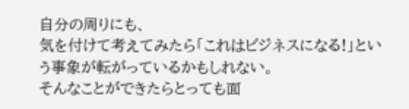自分の周りにも、
気を付けて考えてみたら「これはビジネスになる!」という事象が転がっているかもしれない。
そんなことができたらとっても面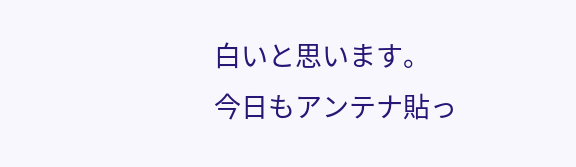白いと思います。
今日もアンテナ貼っ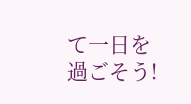て一日を過ごそう!